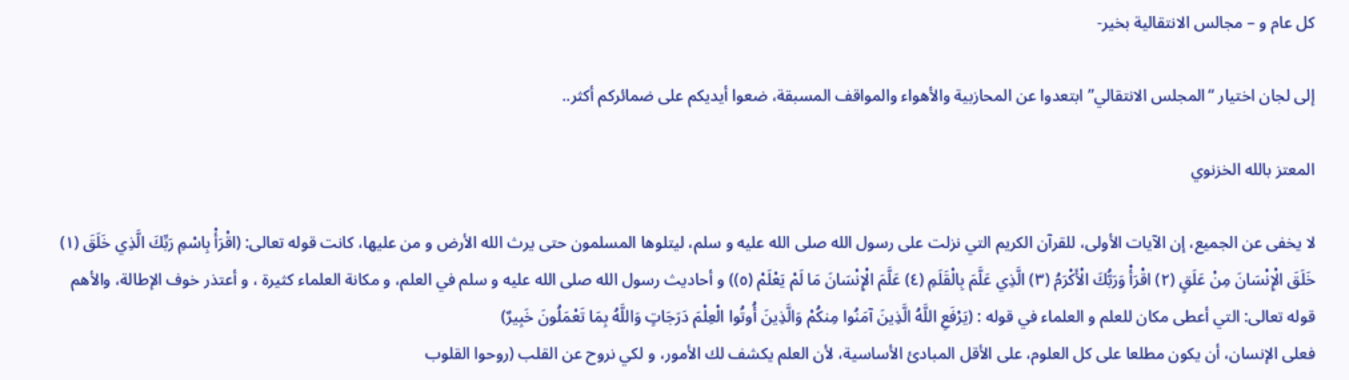كل عام و – مجالس الانتقالية بخير-

إلى لجان اختيار “المجلس الانتقالي” ابتعدوا عن المحازبية والأهواء والمواقف المسبقة، ضعوا أيديكم على ضمائركم أكثر..

المعتز بالله الخزنوي

لا يخفى عن الجميع، إن الآيات الأولى، للقرآن الكريم التي نزلت على رسول الله صلى الله عليه و سلم، ليتلوها المسلمون حتى يرث الله الأرض و من عليها، كانت قوله تعالى: (اقْرَأْ بِاسْمِ رَبِّكَ الَّذِي خَلَقَ (١) خَلَقَ الْإِنْسَانَ مِنْ عَلَقٍ (٢) اقْرَأْ وَرَبُّكَ الْأَكْرَمُ (٣) الَّذِي عَلَّمَ بِالْقَلَمِ (٤) عَلَّمَ الْإِنْسَانَ مَا لَمْ يَعْلَمْ (٥)) و أحاديث رسول الله صلى الله عليه و سلم في العلم، و مكانة العلماء كثيرة ، و أعتذر خوف الإطالة، والأهم  قوله تعالى: التي أعطى مكان للعلم و العلماء في قوله : (يَرْفَعِ اللَّهُ الَّذِينَ آمَنُوا مِنكُمْ وَالَّذِينَ أُوتُوا الْعِلْمَ دَرَجَاتٍ وَاللَّهُ بِمَا تَعْمَلُونَ خَبِيرٌ)
فعلى الإنسان، أن يكون مطلعا على كل العلوم، على الأقل المبادئ الأساسية، لأن العلم يكشف لك الأمور، و لكي نروح عن القلب (روحوا القلوب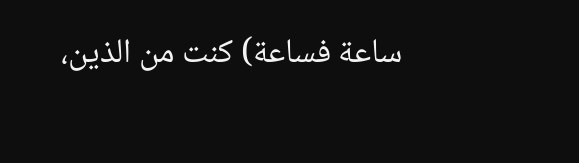ساعة فساعة) كنت من الذين،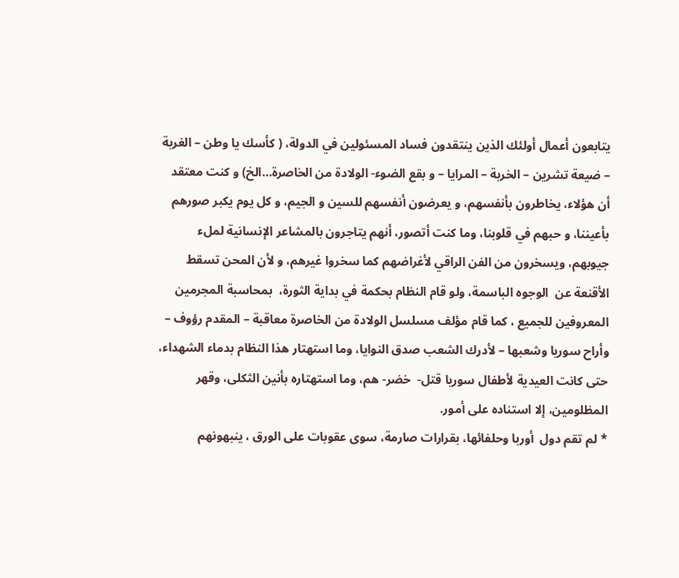يتابعون أعمال أولئك الذين ينتقدون فساد المسئولين في الدولة، ( كأسك يا وطن – الغربة – ضيعة تشرين – الخربة – المرايا – و بقع الضوء- الولادة من الخاصرة…الخ) و كنت معتقد أن هؤلاء، يخاطرون بأنفسهم، و يعرضون أنفسهم للسين و الجيم، و كل يوم يكبر صورهم بأعيننا، و حبهم في قلوبنا، وما كنت أتصور، أنهم يتاجرون بالمشاعر الإنسانية لملء جيوبهم، ويسخرون من الفن الراقي لأغراضهم كما سخروا غيرهم، و لأن المحن تسقط الأقنعة عن  الوجوه الباسمة، ولو قام النظام بحكمة في بداية الثورة،  بمحاسبة المجرمين المعروفين للجميع ، كما قام مؤلف مسلسل الولادة من الخاصرة معاقبة – المقدم رؤوف – وأراح سوريا وشعبها – لأدرك الشعب صدق النوايا، وما استهتار هذا النظام بدماء الشهداء، حتى كانت العيدية لأطفال سوريا قتل-  خضر- هم، وما استهتاره بأنين الثكلى، وقهر المظلومين، إلا استناده على أمور.
* لم تقم دول  أوربا وحلفائها، بقرارات صارمة، سوى عقوبات على الورق ، ينبهونهم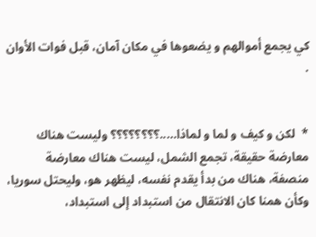كي يجمع أموالهم و يضعوها في مكان آمان، قبل فوات الأوان .


*  لكن و كيف و لما و لماذا…..؟؟؟؟؟؟؟؟ وليست هناك معارضة حقيقة، تجمع الشمل، ليست هناك معارضة منصفة، هناك من بدأ يقدم نفسه، ليظهر هو، وليحتل سوريا، وكأن همنا كان الانتقال من استبداد إلى استبداد،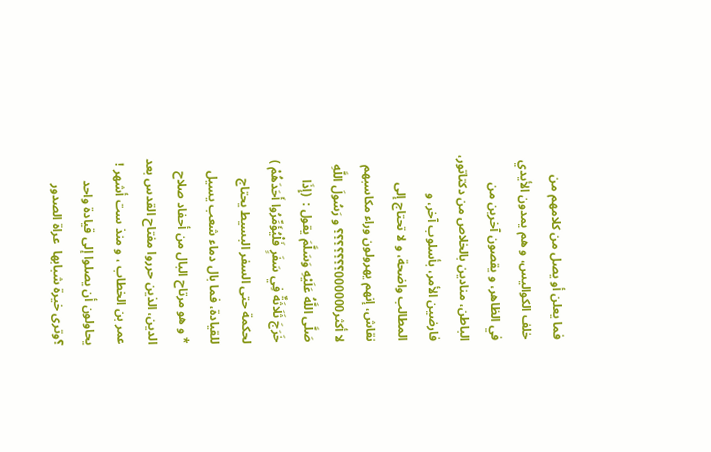فما يعلن أو يصل من كلامهم من خلف الكواليس، و هم يمدون الأيدي في الظاهر، و يقصون آخرين من الباطن، منادين بالخلاص من دكتاتور، فارضين الأمر، بأسلوب آخر، و المطالب واضحة، و لا تحتاج إلى نقاش، إنهم يهرولون وراء مكاسبهم لا أكثر000000؟؟؟؟؟؟؟ و رَسُولَ اللَّهِ صَلَّى اللَّهُ عَلَيْهِ وَسَلَّمَ يقول :  (إِذَا خَرَجَ ثَلَاثَةٌ فِي سَفَرٍ فَلْيُؤَمِّرُوا أَحَدَهُمْ ) لحكمة حتى السفر البسيط يحتاج للقيادة، فما بال دماء شعب يسيل
* و هو مرتاح البال من أحفاد صلاح الدين، الذين حرروا مفتاح القدس بعد عمر بن الخطاب ، و منذ ست أشهر ! يحاولون أن يصلوا إلى قيادة واحد ؟وترى خيرة شبابها  عراة الصدور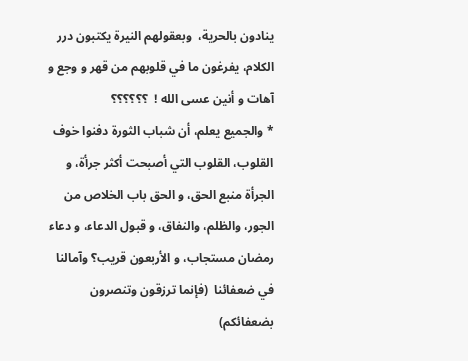ينادون بالحرية،  وبعقولهم النيرة يكتبون درر الكلام، يفرغون ما في قلوبهم من قهر و وجع و  آهات و أنين عسى الله !  ؟؟؟؟؟؟
* والجميع يعلم، أن شباب الثورة دفنوا خوف القلوب، القلوب التي أصبحت أكثر جرأة، و الجرأة منبع الحق، و الحق باب الخلاص من الجور، والظلم، والنفاق، و قبول الدعاء، و دعاء رمضان مستجاب، و الأربعون قريب؟ وآمالنا في ضعفائنا  (فإنما ترزقون وتنصرون بضعفائكم)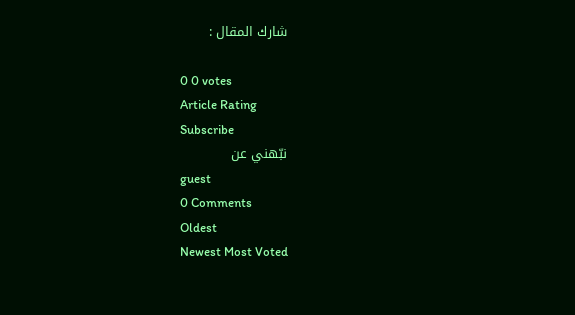شارك المقال :

0 0 votes
Article Rating
Subscribe
نبّهني عن
guest
0 Comments
Oldest
Newest Most Voted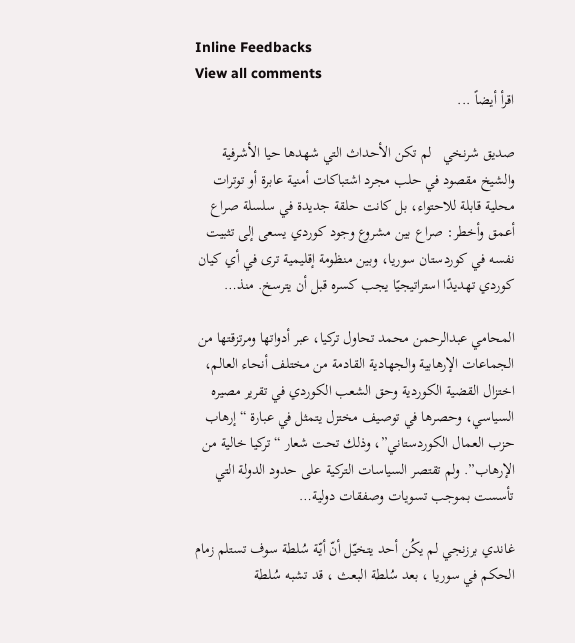Inline Feedbacks
View all comments
اقرأ أيضاً ...

صديق شرنخي   لم تكن الأحداث التي شهدها حيا الأشرفية والشيخ مقصود في حلب مجرد اشتباكات أمنية عابرة أو توترات محلية قابلة للاحتواء، بل كانت حلقة جديدة في سلسلة صراع أعمق وأخطر: صراع بين مشروع وجود كوردي يسعى إلى تثبيت نفسه في كوردستان سوريا، وبين منظومة إقليمية ترى في أي كيان كوردي تهديدًا استراتيجيًا يجب كسره قبل أن يترسخ. منذ…

المحامي عبدالرحمن محمد تحاول تركيا، عبر أدواتها ومرتزقتها من الجماعات الإرهابية والجهادية القادمة من مختلف أنحاء العالم، اختزال القضية الكوردية وحق الشعب الكوردي في تقرير مصيره السياسي، وحصرها في توصيف مختزل يتمثل في عبارة “إرهاب حزب العمال الكوردستاني”، وذلك تحت شعار “تركيا خالية من الإرهاب”. ولم تقتصر السياسات التركية على حدود الدولة التي تأسست بموجب تسويات وصفقات دولية…

غاندي برزنجي لم يكُن أحد يتخيّل أنّ أيّة سُلطة سوف تستلم زمام الحكم في سوريا ، بعد سُلطة البعث ، قد تشبه سُلطة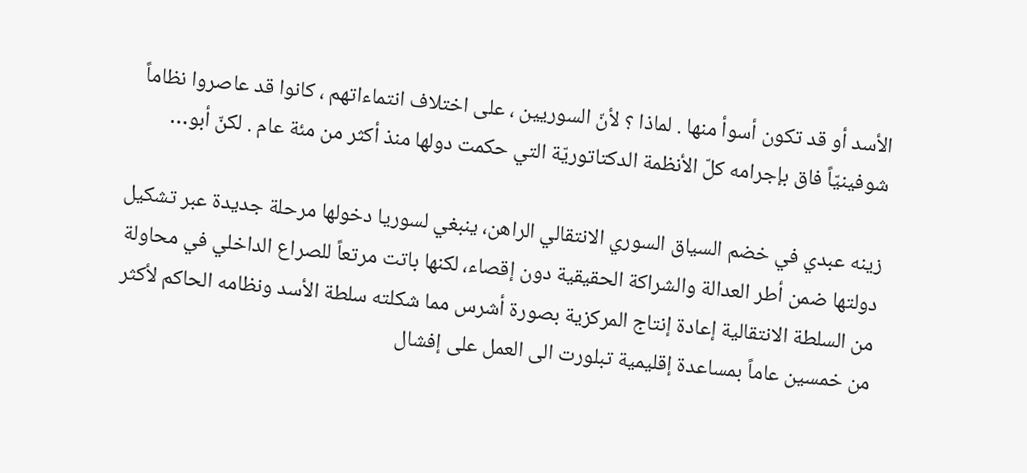الأسد أو قد تكون أسوأ منها . لماذا ؟ لأنّ السوريين ، على اختلاف انتماءاتهم ، كانوا قد عاصروا نظاماً شوفينيّاً فاق بإجرامه كلّ الأنظمة الدكتاتوريّة التي حكمت دولها منذ أكثر من مئة عام . لكنّ أبو…

زينه عبدي في خضم السياق السوري الانتقالي الراهن، ينبغي لسوريا دخولها مرحلة جديدة عبر تشكيل دولتها ضمن أطر العدالة والشراكة الحقيقية دون إقصاء، لكنها باتت مرتعاً للصراع الداخلي في محاولة من السلطة الانتقالية إعادة إنتاج المركزية بصورة أشرس مما شكلته سلطة الأسد ونظامه الحاكم لأكثر من خمسين عاماً بمساعدة إقليمية تبلورت الى العمل على إفشال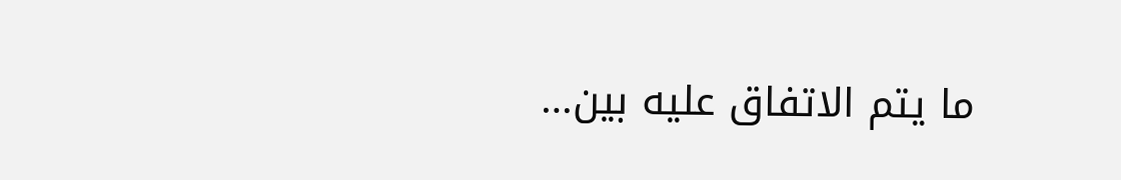ما يتم الاتفاق عليه بين…